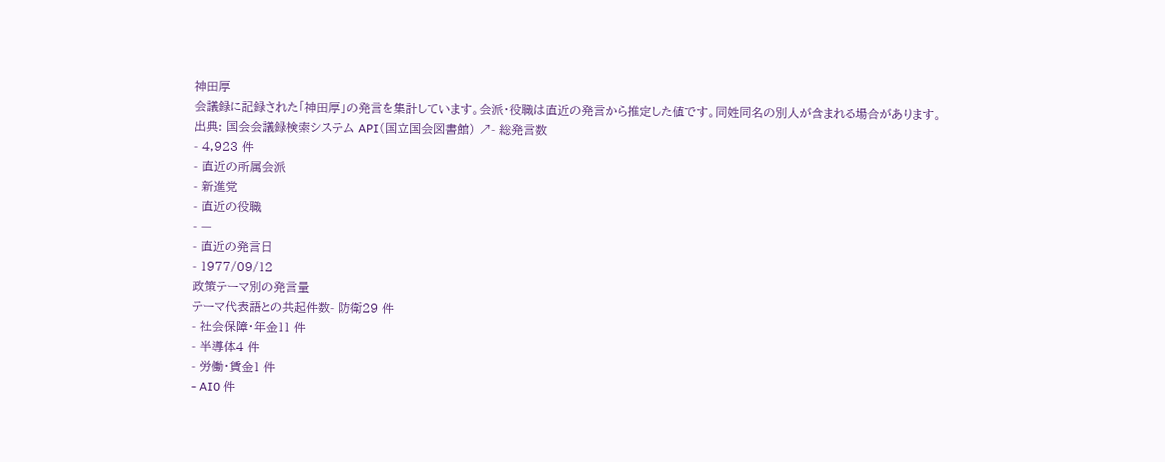神田厚
会議録に記録された「神田厚」の発言を集計しています。会派・役職は直近の発言から推定した値です。同姓同名の別人が含まれる場合があります。
出典: 国会会議録検索システム API(国立国会図書館) ↗- 総発言数
- 4,923 件
- 直近の所属会派
- 新進党
- 直近の役職
- —
- 直近の発言日
- 1977/09/12
政策テーマ別の発言量
テーマ代表語との共起件数- 防衛29 件
- 社会保障・年金11 件
- 半導体4 件
- 労働・賃金1 件
- AI0 件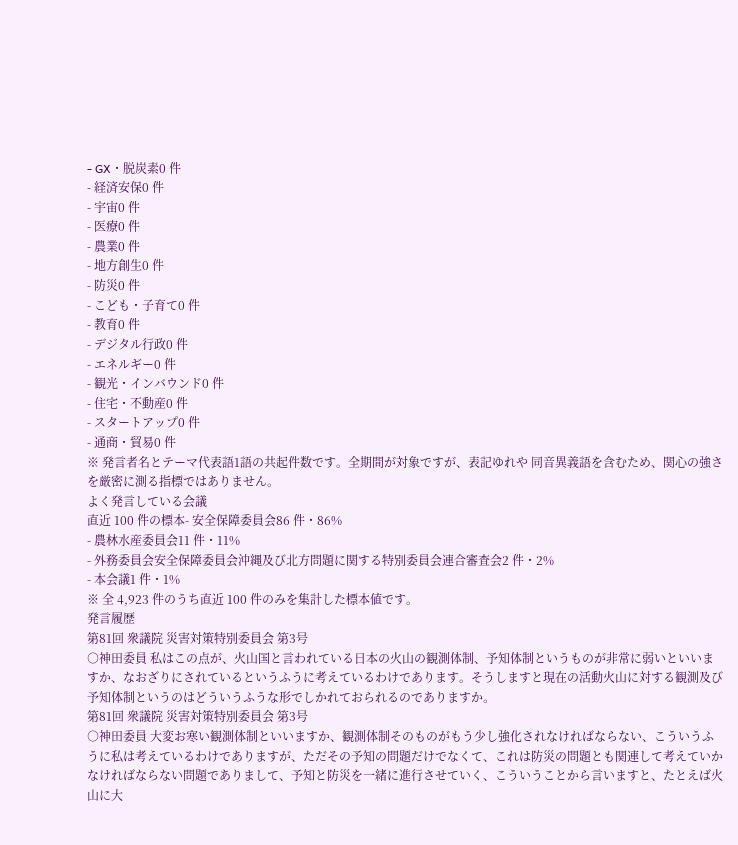- GX・脱炭素0 件
- 経済安保0 件
- 宇宙0 件
- 医療0 件
- 農業0 件
- 地方創生0 件
- 防災0 件
- こども・子育て0 件
- 教育0 件
- デジタル行政0 件
- エネルギー0 件
- 観光・インバウンド0 件
- 住宅・不動産0 件
- スタートアップ0 件
- 通商・貿易0 件
※ 発言者名とテーマ代表語1語の共起件数です。全期間が対象ですが、表記ゆれや 同音異義語を含むため、関心の強さを厳密に測る指標ではありません。
よく発言している会議
直近 100 件の標本- 安全保障委員会86 件・86%
- 農林水産委員会11 件・11%
- 外務委員会安全保障委員会沖縄及び北方問題に関する特別委員会連合審査会2 件・2%
- 本会議1 件・1%
※ 全 4,923 件のうち直近 100 件のみを集計した標本値です。
発言履歴
第81回 衆議院 災害対策特別委員会 第3号
○神田委員 私はこの点が、火山国と言われている日本の火山の観測体制、予知体制というものが非常に弱いといいますか、なおざりにされているというふうに考えているわけであります。そうしますと現在の活動火山に対する観測及び予知体制というのはどういうふうな形でしかれておられるのでありますか。
第81回 衆議院 災害対策特別委員会 第3号
○神田委員 大変お寒い観測体制といいますか、観測体制そのものがもう少し強化されなければならない、こういうふうに私は考えているわけでありますが、ただその予知の問題だけでなくて、これは防災の問題とも関連して考えていかなければならない問題でありまして、予知と防災を一緒に進行させていく、こういうことから言いますと、たとえば火山に大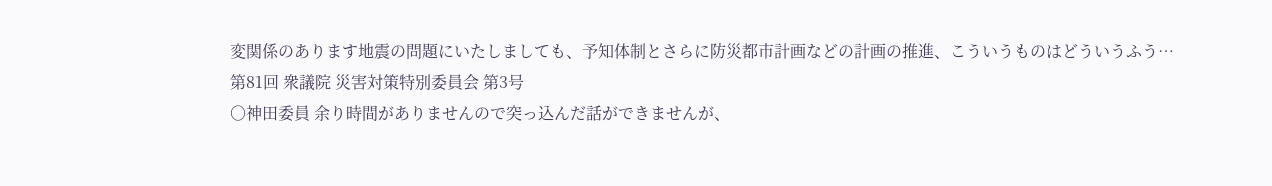変関係のあります地震の問題にいたしましても、予知体制とさらに防災都市計画などの計画の推進、こういうものはどういうふう…
第81回 衆議院 災害対策特別委員会 第3号
○神田委員 余り時間がありませんので突っ込んだ話ができませんが、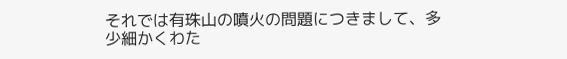それでは有珠山の噴火の問題につきまして、多少細かくわた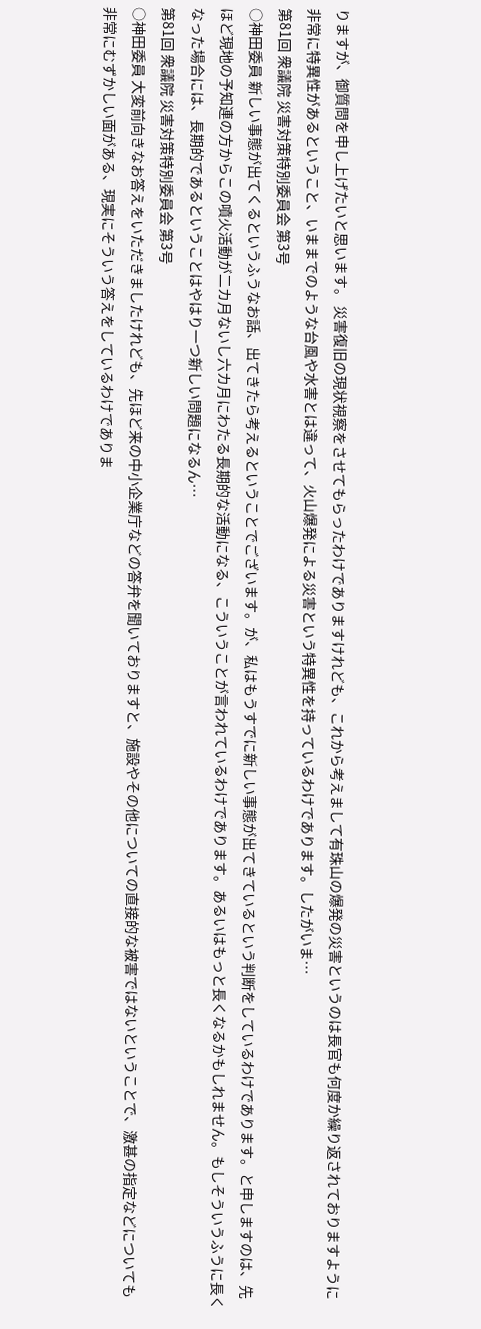りますが、御質問を申し上げたいと思います。 災害復旧の現状視察をさせてもらったわけでありますけれども、これから考えまして有珠山の爆発の災害というのは長官も何度か繰り返されておりますように非常に特異性があるということ、いままでのような台風や水害とは違って、火山爆発による災害という特異性を持っているわけであります。したがいま…
第81回 衆議院 災害対策特別委員会 第3号
○神田委員 新しい事態が出てくるというふうなお話、出てきたら考えるということでございます。が、私はもうすでに新しい事態が出てきているという判断をしているわけであります。と申しますのは、先ほど現地の予知連の方からこの噴火活動が二カ月ないし六カ月にわたる長期的な活動になる、こういうことが言われているわけであります。あるいはもっと長くなるかもしれません。もしそういうふうに長くなった場合には、長期的であるということはやはり一つ新しい問題になるん…
第81回 衆議院 災害対策特別委員会 第3号
○神田委員 大変前向きなお答えをいただきましたけれども、先ほど来の中小企業庁などの答弁を聞いておりますと、施設やその他についての直接的な被害ではないということで、激甚の指定などについても非常にむずかしい面がある、現実にそういう答えをしているわけでありま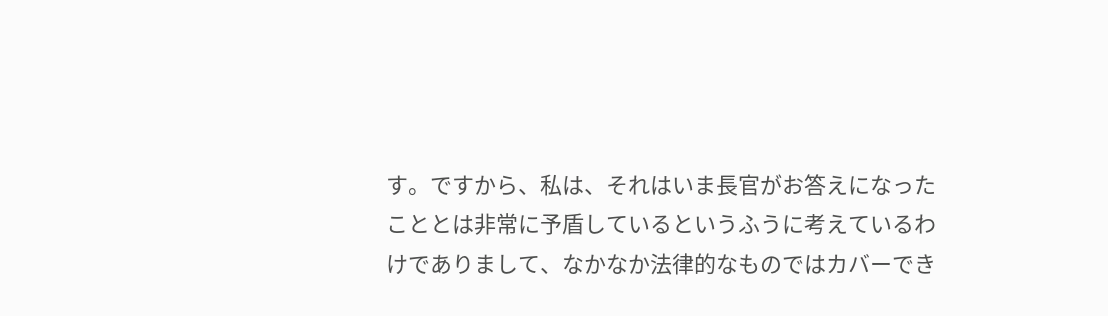す。ですから、私は、それはいま長官がお答えになったこととは非常に予盾しているというふうに考えているわけでありまして、なかなか法律的なものではカバーでき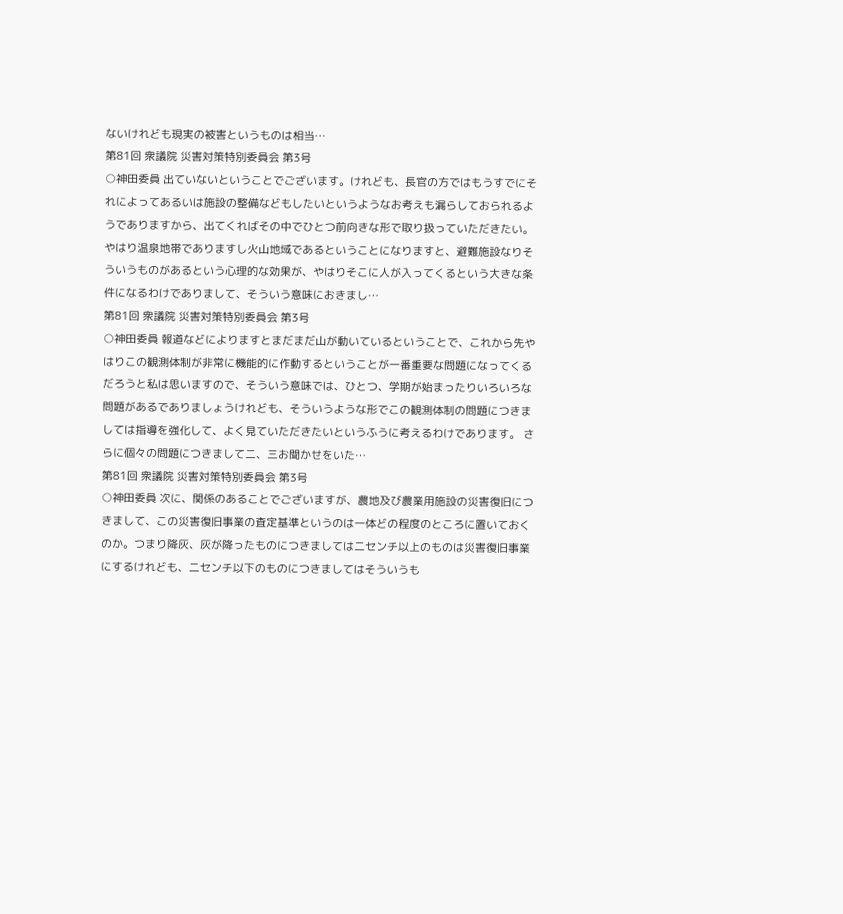ないけれども現実の被害というものは相当…
第81回 衆議院 災害対策特別委員会 第3号
○神田委員 出ていないということでございます。けれども、長官の方ではもうすでにそれによってあるいは施設の整備などもしたいというようなお考えも漏らしておられるようでありますから、出てくればその中でひとつ前向きな形で取り扱っていただきたい。やはり温泉地帯でありますし火山地域であるということになりますと、避難施設なりそういうものがあるという心理的な効果が、やはりそこに人が入ってくるという大きな条件になるわけでありまして、そういう意味におきまし…
第81回 衆議院 災害対策特別委員会 第3号
○神田委員 報道などによりますとまだまだ山が動いているということで、これから先やはりこの観測体制が非常に機能的に作動するということが一番重要な問題になってくるだろうと私は思いますので、そういう意味では、ひとつ、学期が始まったりいろいろな問題があるでありましょうけれども、そういうような形でこの観測体制の問題につきましては指導を強化して、よく見ていただきたいというふうに考えるわけであります。 さらに個々の問題につきまして二、三お聞かせをいた…
第81回 衆議院 災害対策特別委員会 第3号
○神田委員 次に、関係のあることでございますが、農地及び農業用施設の災害復旧につきまして、この災害復旧事業の査定基準というのは一体どの程度のところに置いておくのか。つまり降灰、灰が降ったものにつきましては二センチ以上のものは災害復旧事業にするけれども、二センチ以下のものにつきましてはそういうも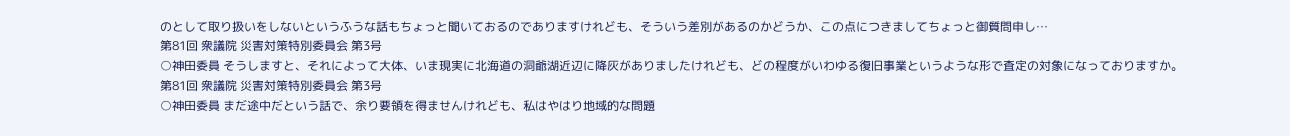のとして取り扱いをしないというふうな話もちょっと聞いておるのでありますけれども、そういう差別があるのかどうか、この点につきましてちょっと御質問申し…
第81回 衆議院 災害対策特別委員会 第3号
○神田委員 そうしますと、それによって大体、いま現実に北海道の洞爺湖近辺に降灰がありましたけれども、どの程度がいわゆる復旧事業というような形で査定の対象になっておりますか。
第81回 衆議院 災害対策特別委員会 第3号
○神田委員 まだ途中だという話で、余り要領を得ませんけれども、私はやはり地域的な問題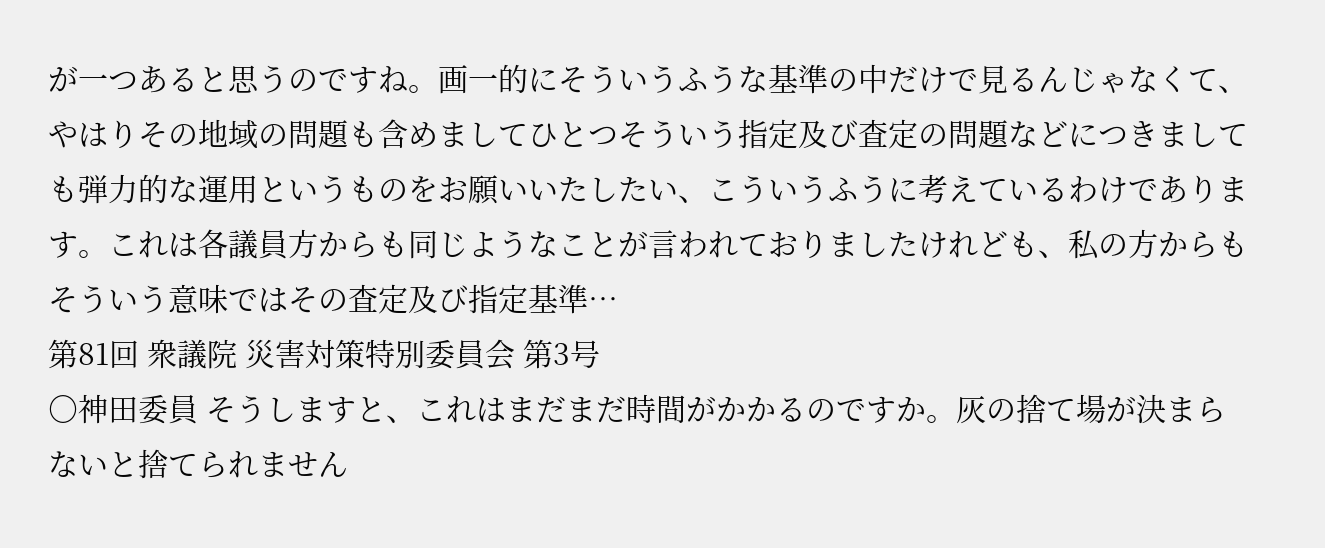が一つあると思うのですね。画一的にそういうふうな基準の中だけで見るんじゃなくて、やはりその地域の問題も含めましてひとつそういう指定及び査定の問題などにつきましても弾力的な運用というものをお願いいたしたい、こういうふうに考えているわけであります。これは各議員方からも同じようなことが言われておりましたけれども、私の方からもそういう意味ではその査定及び指定基準…
第81回 衆議院 災害対策特別委員会 第3号
○神田委員 そうしますと、これはまだまだ時間がかかるのですか。灰の捨て場が決まらないと捨てられません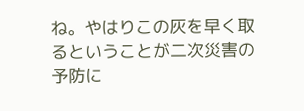ね。やはりこの灰を早く取るということが二次災害の予防に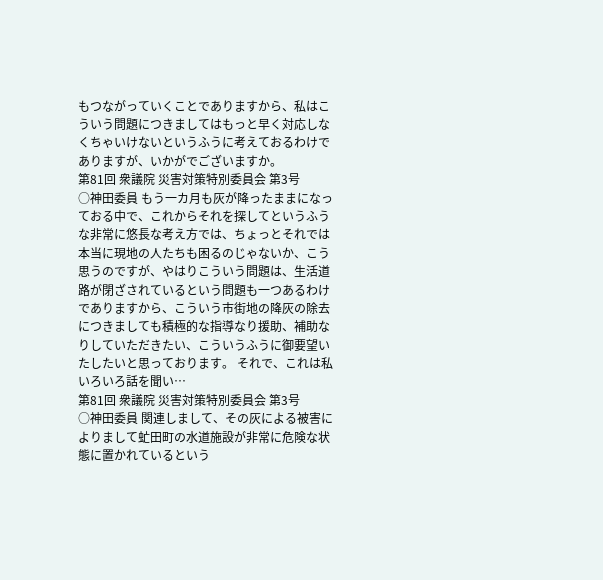もつながっていくことでありますから、私はこういう問題につきましてはもっと早く対応しなくちゃいけないというふうに考えておるわけでありますが、いかがでございますか。
第81回 衆議院 災害対策特別委員会 第3号
○神田委員 もう一カ月も灰が降ったままになっておる中で、これからそれを探してというふうな非常に悠長な考え方では、ちょっとそれでは本当に現地の人たちも困るのじゃないか、こう思うのですが、やはりこういう問題は、生活道路が閉ざされているという問題も一つあるわけでありますから、こういう市街地の降灰の除去につきましても積極的な指導なり援助、補助なりしていただきたい、こういうふうに御要望いたしたいと思っております。 それで、これは私いろいろ話を聞い…
第81回 衆議院 災害対策特別委員会 第3号
○神田委員 関連しまして、その灰による被害によりまして虻田町の水道施設が非常に危険な状態に置かれているという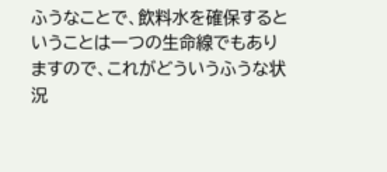ふうなことで、飲料水を確保するということは一つの生命線でもありますので、これがどういうふうな状況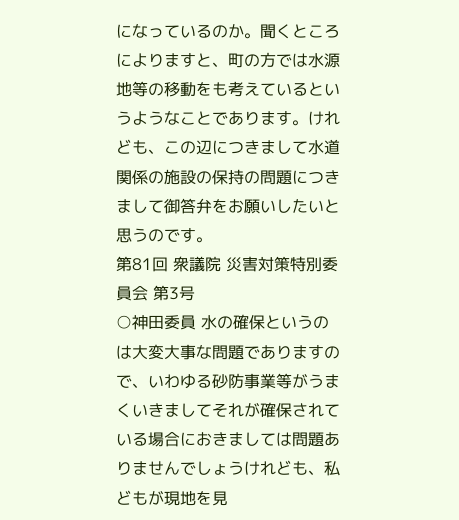になっているのか。聞くところによりますと、町の方では水源地等の移動をも考えているというようなことであります。けれども、この辺につきまして水道関係の施設の保持の問題につきまして御答弁をお願いしたいと思うのです。
第81回 衆議院 災害対策特別委員会 第3号
○神田委員 水の確保というのは大変大事な問題でありますので、いわゆる砂防事業等がうまくいきましてそれが確保されている場合におきましては問題ありませんでしょうけれども、私どもが現地を見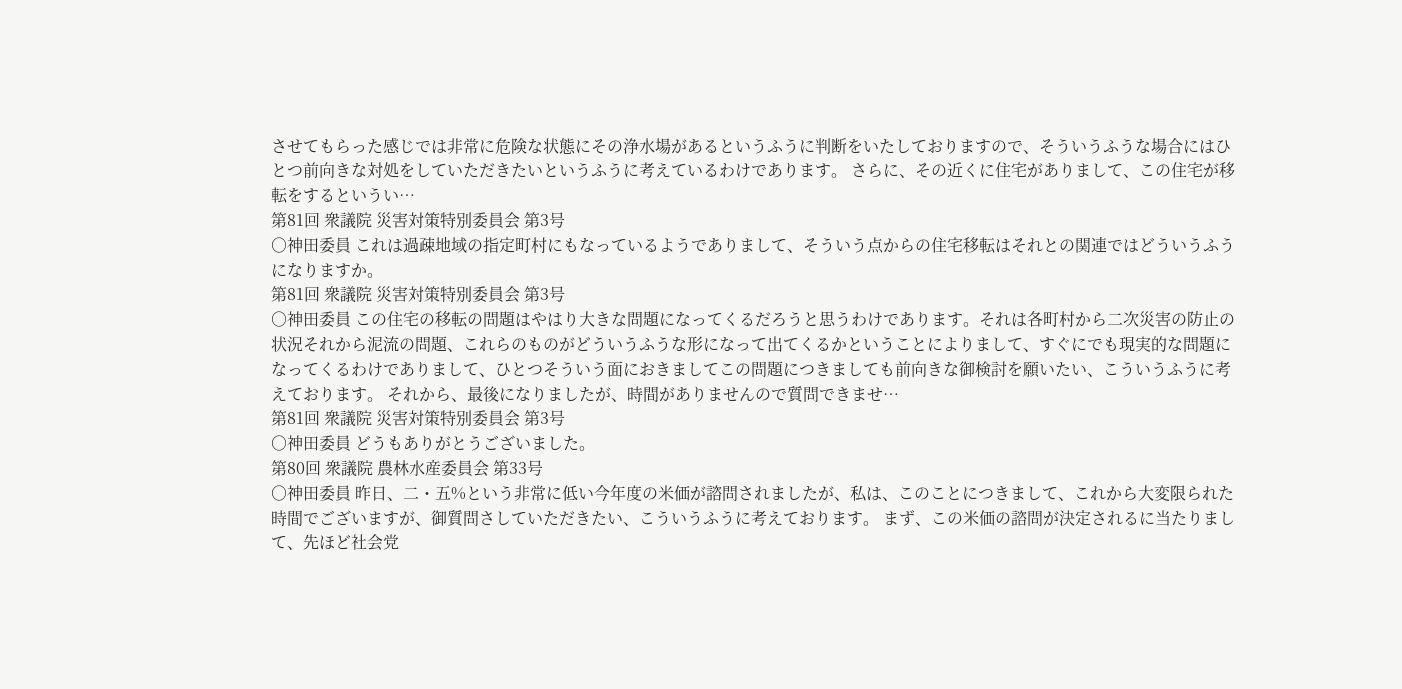させてもらった感じでは非常に危険な状態にその浄水場があるというふうに判断をいたしておりますので、そういうふうな場合にはひとつ前向きな対処をしていただきたいというふうに考えているわけであります。 さらに、その近くに住宅がありまして、この住宅が移転をするというい…
第81回 衆議院 災害対策特別委員会 第3号
○神田委員 これは過疎地域の指定町村にもなっているようでありまして、そういう点からの住宅移転はそれとの関連ではどういうふうになりますか。
第81回 衆議院 災害対策特別委員会 第3号
○神田委員 この住宅の移転の問題はやはり大きな問題になってくるだろうと思うわけであります。それは各町村から二次災害の防止の状況それから泥流の問題、これらのものがどういうふうな形になって出てくるかということによりまして、すぐにでも現実的な問題になってくるわけでありまして、ひとつそういう面におきましてこの問題につきましても前向きな御検討を願いたい、こういうふうに考えております。 それから、最後になりましたが、時間がありませんので質問できませ…
第81回 衆議院 災害対策特別委員会 第3号
○神田委員 どうもありがとうございました。
第80回 衆議院 農林水産委員会 第33号
○神田委員 昨日、二・五%という非常に低い今年度の米価が諮問されましたが、私は、このことにつきまして、これから大変限られた時間でございますが、御質問さしていただきたい、こういうふうに考えております。 まず、この米価の諮問が決定されるに当たりまして、先ほど社会党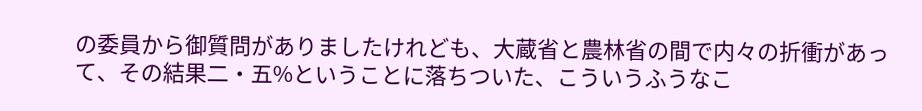の委員から御質問がありましたけれども、大蔵省と農林省の間で内々の折衝があって、その結果二・五%ということに落ちついた、こういうふうなこ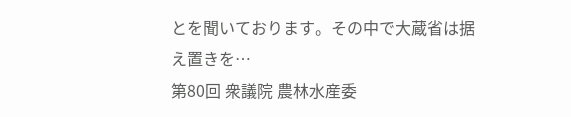とを聞いております。その中で大蔵省は据え置きを…
第80回 衆議院 農林水産委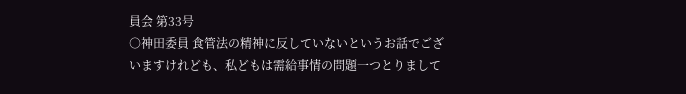員会 第33号
○神田委員 食管法の精神に反していないというお話でございますけれども、私どもは需給事情の問題一つとりまして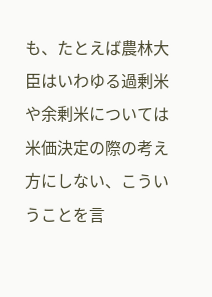も、たとえば農林大臣はいわゆる過剰米や余剰米については米価決定の際の考え方にしない、こういうことを言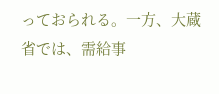っておられる。一方、大蔵省では、需給事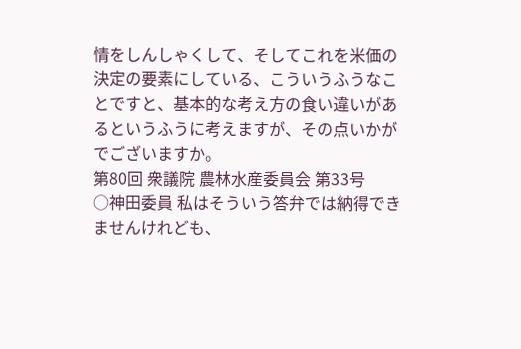情をしんしゃくして、そしてこれを米価の決定の要素にしている、こういうふうなことですと、基本的な考え方の食い違いがあるというふうに考えますが、その点いかがでございますか。
第80回 衆議院 農林水産委員会 第33号
○神田委員 私はそういう答弁では納得できませんけれども、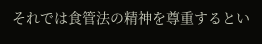それでは食管法の精神を尊重するとい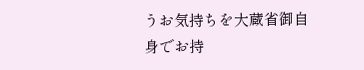うお気持ちを大蔵省御自身でお持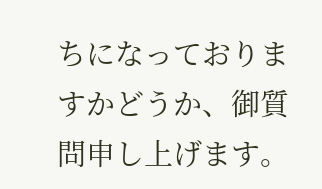ちになっておりますかどうか、御質問申し上げます。